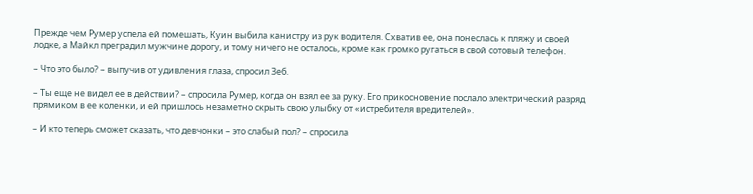Прежде чем Румер успела ей помешать, Куин выбила канистру из рук водителя. Схватив ее, она понеслась к пляжу и своей лодке, а Майкл преградил мужчине дорогу, и тому ничего не осталось, кроме как громко ругаться в свой сотовый телефон.

– Что это было? – выпучив от удивления глаза, спросил Зеб.

– Ты еще не видел ее в действии? – спросила Румер, когда он взял ее за руку. Его прикосновение послало электрический разряд прямиком в ее коленки, и ей пришлось незаметно скрыть свою улыбку от «истребителя вредителей».

– И кто теперь сможет сказать, что девчонки – это слабый пол? – спросила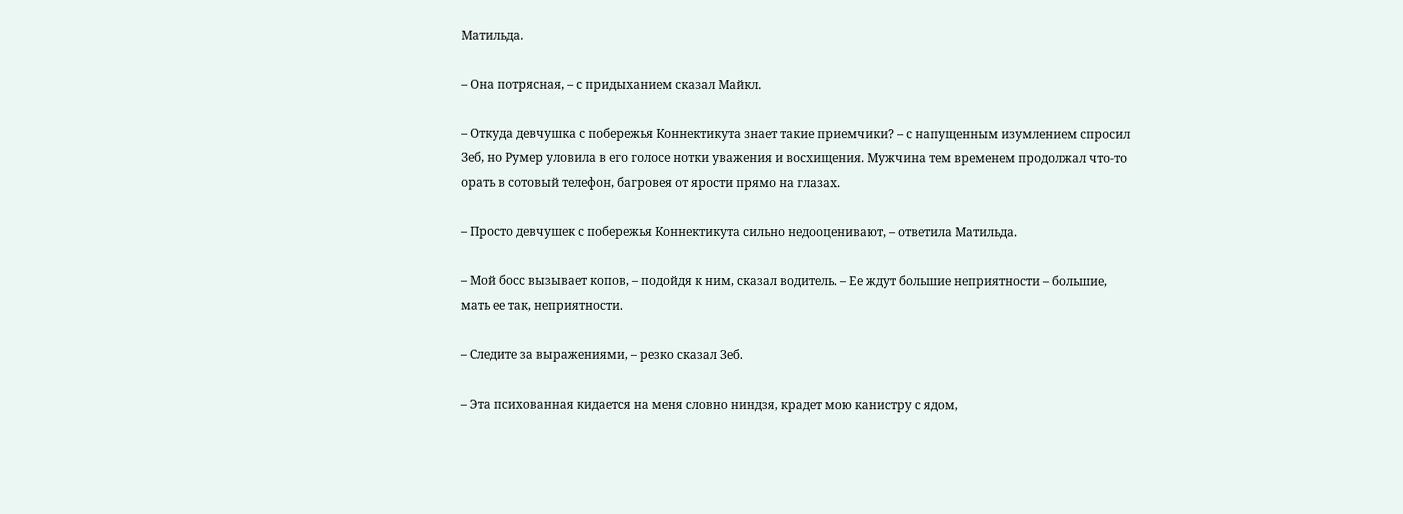Матильда.

– Она потрясная, – с придыханием сказал Майкл.

– Откуда девчушка с побережья Коннектикута знает такие приемчики? – с напущенным изумлением спросил Зеб, но Румер уловила в его голосе нотки уважения и восхищения. Мужчина тем временем продолжал что-то орать в сотовый телефон, багровея от ярости прямо на глазах.

– Просто девчушек с побережья Коннектикута сильно недооценивают, – ответила Матильда.

– Мой босс вызывает копов, – подойдя к ним, сказал водитель. – Ее ждут большие неприятности – большие, мать ее так, неприятности.

– Следите за выражениями, – резко сказал Зеб.

– Эта психованная кидается на меня словно ниндзя, крадет мою канистру с ядом,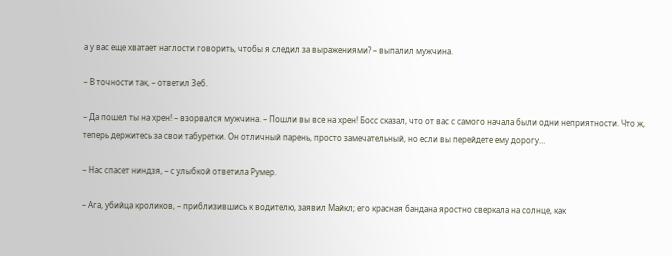а у вас еще хватает наглости говорить, чтобы я следил за выражениями? – выпалил мужчина.

– В точности так, – ответил Зеб.

– Да пошел ты на хрен! – взорвался мужчина. – Пошли вы все на хрен! Босс сказал, что от вас с самого начала были одни неприятности. Что ж, теперь держитесь за свои табуретки. Он отличный парень, просто замечательный, но если вы перейдете ему дорогу…

– Нас спасет ниндзя, – с улыбкой ответила Румер.

– Ага, убийца кроликов, – приблизившись к водителю, заявил Майкл; его красная бандана яростно сверкала на солнце, как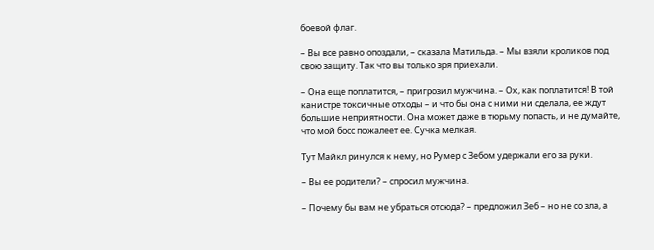боевой флаг.

– Вы все равно опоздали, – сказала Матильда. – Мы взяли кроликов под свою защиту. Так что вы только зря приехали.

– Она еще поплатится, – пригрозил мужчина. – Ох, как поплатится! В той канистре токсичные отходы – и что бы она с ними ни сделала, ее ждут большие неприятности. Она может даже в тюрьму попасть, и не думайте, что мой босс пожалеет ее. Сучка мелкая.

Тут Майкл ринулся к нему, но Румер с Зебом удержали его за руки.

– Вы ее родители? – спросил мужчина.

– Почему бы вам не убраться отсюда? – предложил Зеб – но не со зла, а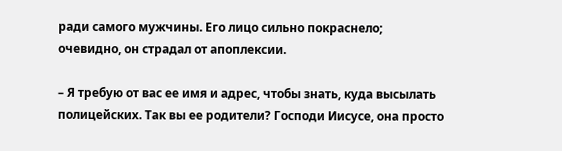ради самого мужчины. Его лицо сильно покраснело; очевидно, он страдал от апоплексии.

– Я требую от вас ее имя и адрес, чтобы знать, куда высылать полицейских. Так вы ее родители? Господи Иисусе, она просто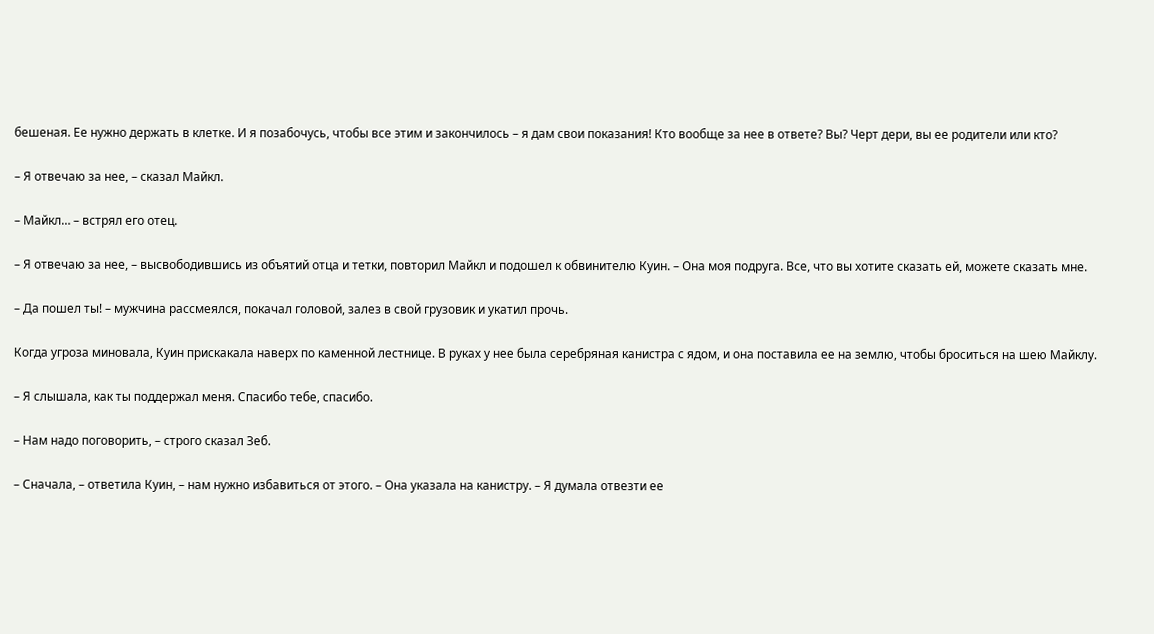бешеная. Ее нужно держать в клетке. И я позабочусь, чтобы все этим и закончилось – я дам свои показания! Кто вообще за нее в ответе? Вы? Черт дери, вы ее родители или кто?

– Я отвечаю за нее, – сказал Майкл.

– Майкл… – встрял его отец.

– Я отвечаю за нее, – высвободившись из объятий отца и тетки, повторил Майкл и подошел к обвинителю Куин. – Она моя подруга. Все, что вы хотите сказать ей, можете сказать мне.

– Да пошел ты! – мужчина рассмеялся, покачал головой, залез в свой грузовик и укатил прочь.

Когда угроза миновала, Куин прискакала наверх по каменной лестнице. В руках у нее была серебряная канистра с ядом, и она поставила ее на землю, чтобы броситься на шею Майклу.

– Я слышала, как ты поддержал меня. Спасибо тебе, спасибо.

– Нам надо поговорить, – строго сказал Зеб.

– Сначала, – ответила Куин, – нам нужно избавиться от этого. – Она указала на канистру. – Я думала отвезти ее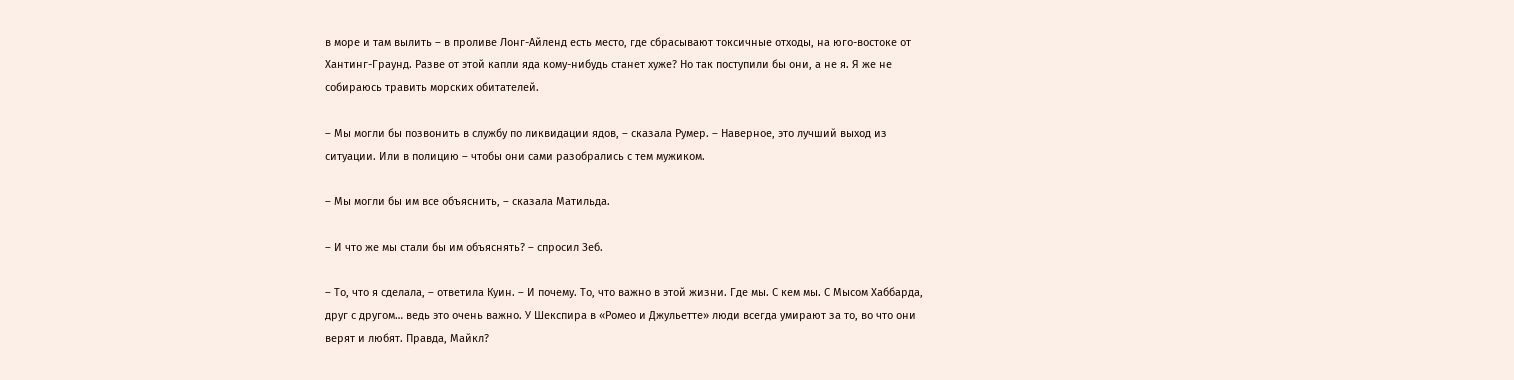в море и там вылить – в проливе Лонг-Айленд есть место, где сбрасывают токсичные отходы, на юго-востоке от Хантинг-Граунд. Разве от этой капли яда кому-нибудь станет хуже? Но так поступили бы они, а не я. Я же не собираюсь травить морских обитателей.

– Мы могли бы позвонить в службу по ликвидации ядов, – сказала Румер. – Наверное, это лучший выход из ситуации. Или в полицию – чтобы они сами разобрались с тем мужиком.

– Мы могли бы им все объяснить, – сказала Матильда.

– И что же мы стали бы им объяснять? – спросил Зеб.

– То, что я сделала, – ответила Куин. – И почему. То, что важно в этой жизни. Где мы. С кем мы. С Мысом Хаббарда, друг с другом… ведь это очень важно. У Шекспира в «Ромео и Джульетте» люди всегда умирают за то, во что они верят и любят. Правда, Майкл?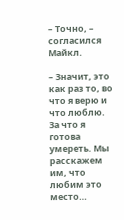– Точно, – согласился Майкл.

– Значит, это как раз то, во что я верю и что люблю. За что я готова умереть. Мы расскажем им, что любим это место…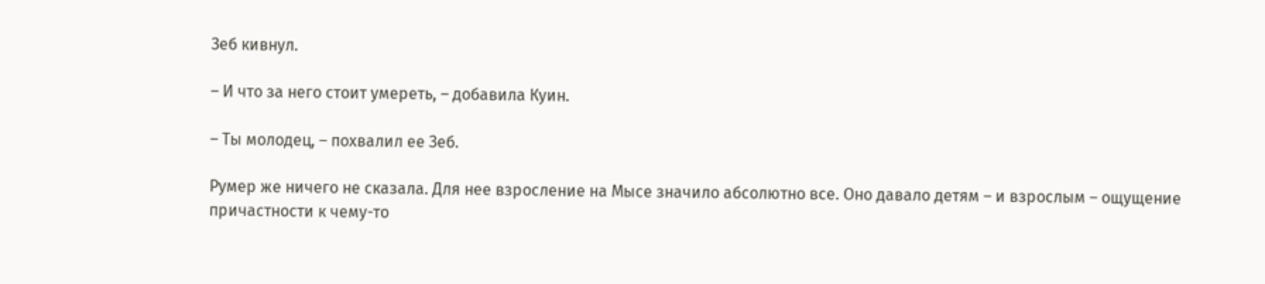Зеб кивнул.

– И что за него стоит умереть, – добавила Куин.

– Ты молодец, – похвалил ее Зеб.

Румер же ничего не сказала. Для нее взросление на Мысе значило абсолютно все. Оно давало детям – и взрослым – ощущение причастности к чему-то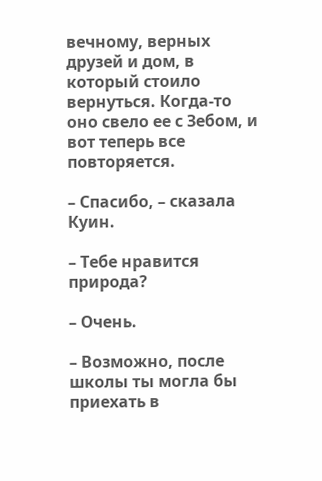вечному, верных друзей и дом, в который стоило вернуться. Когда-то оно свело ее с Зебом, и вот теперь все повторяется.

– Спасибо, – сказала Куин.

– Тебе нравится природа?

– Очень.

– Возможно, после школы ты могла бы приехать в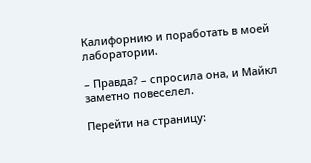Калифорнию и поработать в моей лаборатории.

– Правда? – спросила она, и Майкл заметно повеселел.

Перейти на страницу: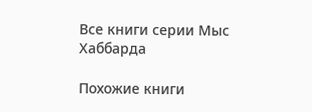Все книги серии Мыс Хаббарда

Похожие книги